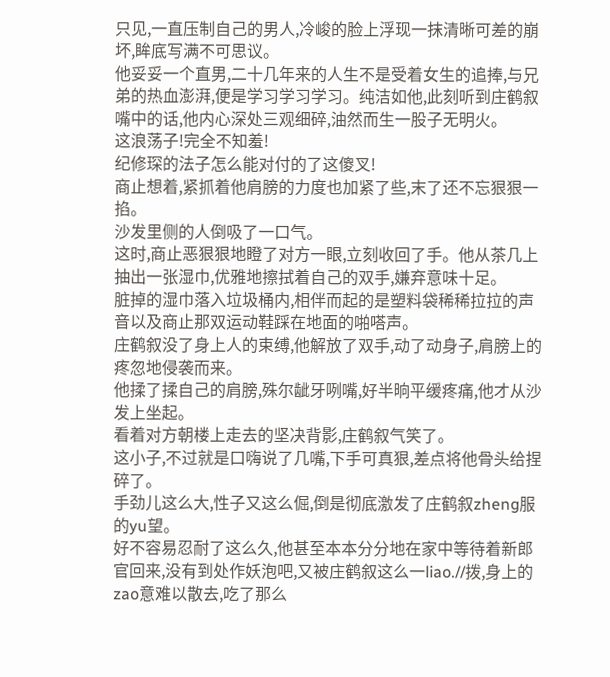只见,一直压制自己的男人,冷峻的脸上浮现一抹清晰可差的崩坏,眸底写满不可思议。
他妥妥一个直男,二十几年来的人生不是受着女生的追捧,与兄弟的热血澎湃,便是学习学习学习。纯洁如他,此刻听到庄鹤叙嘴中的话,他内心深处三观细碎,油然而生一股子无明火。
这浪荡子!完全不知羞!
纪修琛的法子怎么能对付的了这傻叉!
商止想着,紧抓着他肩膀的力度也加紧了些,末了还不忘狠狠一掐。
沙发里侧的人倒吸了一口气。
这时,商止恶狠狠地瞪了对方一眼,立刻收回了手。他从茶几上抽出一张湿巾,优雅地擦拭着自己的双手,嫌弃意味十足。
脏掉的湿巾落入垃圾桶内,相伴而起的是塑料袋稀稀拉拉的声音以及商止那双运动鞋踩在地面的啪嗒声。
庄鹤叙没了身上人的束缚,他解放了双手,动了动身子,肩膀上的疼忽地侵袭而来。
他揉了揉自己的肩膀,殊尔龇牙咧嘴,好半晌平缓疼痛,他才从沙发上坐起。
看着对方朝楼上走去的坚决背影,庄鹤叙气笑了。
这小子,不过就是口嗨说了几嘴,下手可真狠,差点将他骨头给捏碎了。
手劲儿这么大,性子又这么倔,倒是彻底激发了庄鹤叙zheng服的yu望。
好不容易忍耐了这么久,他甚至本本分分地在家中等待着新郎官回来,没有到处作妖泡吧,又被庄鹤叙这么一liao.//拨,身上的zao意难以散去,吃了那么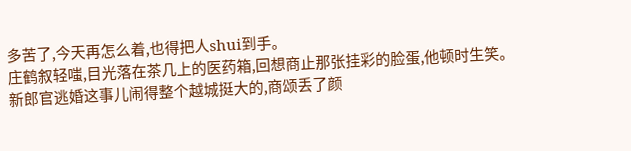多苦了,今天再怎么着,也得把人shui到手。
庄鹤叙轻嗤,目光落在茶几上的医药箱,回想商止那张挂彩的脸蛋,他顿时生笑。
新郎官逃婚这事儿闹得整个越城挺大的,商颂丢了颜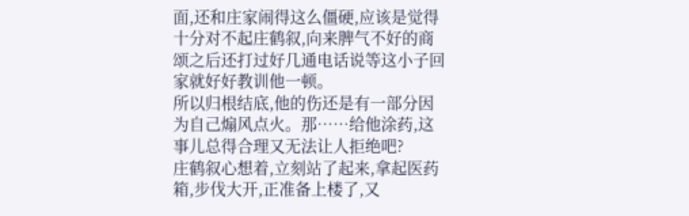面,还和庄家闹得这么僵硬,应该是觉得十分对不起庄鹤叙,向来脾气不好的商颂之后还打过好几通电话说等这小子回家就好好教训他一顿。
所以归根结底,他的伤还是有一部分因为自己煽风点火。那……给他涂药,这事儿总得合理又无法让人拒绝吧?
庄鹤叙心想着,立刻站了起来,拿起医药箱,步伐大开,正准备上楼了,又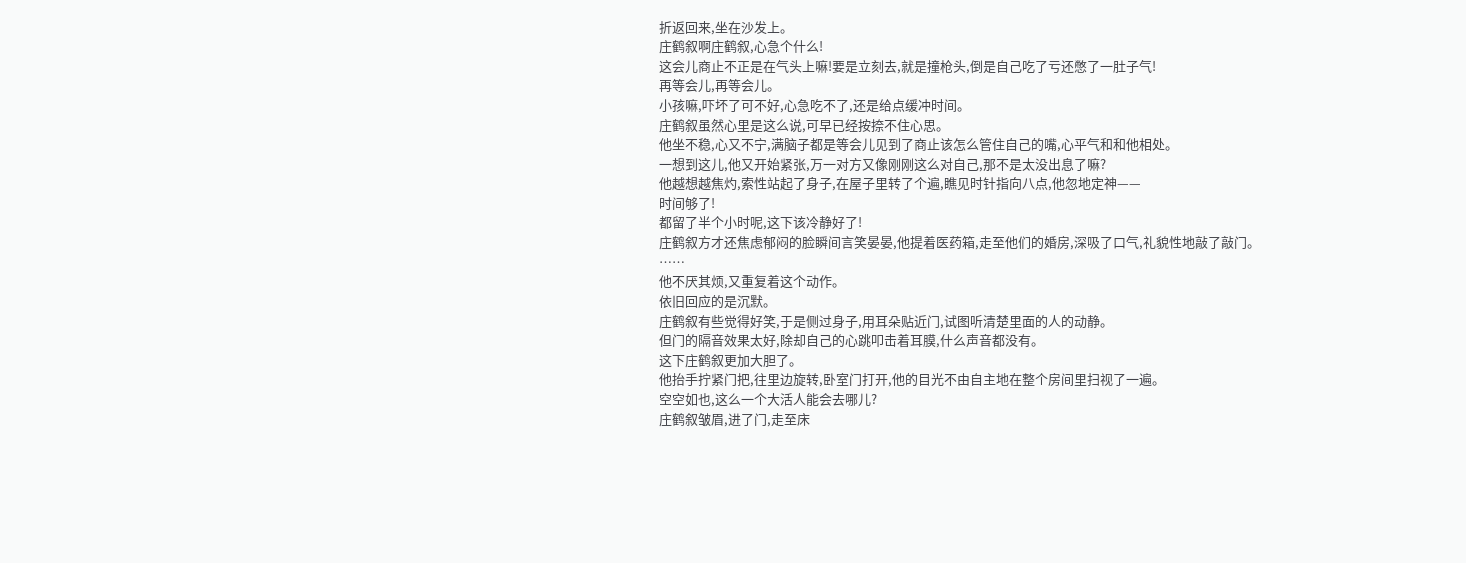折返回来,坐在沙发上。
庄鹤叙啊庄鹤叙,心急个什么!
这会儿商止不正是在气头上嘛!要是立刻去,就是撞枪头,倒是自己吃了亏还憋了一肚子气!
再等会儿,再等会儿。
小孩嘛,吓坏了可不好,心急吃不了,还是给点缓冲时间。
庄鹤叙虽然心里是这么说,可早已经按捺不住心思。
他坐不稳,心又不宁,满脑子都是等会儿见到了商止该怎么管住自己的嘴,心平气和和他相处。
一想到这儿,他又开始紧张,万一对方又像刚刚这么对自己,那不是太没出息了嘛?
他越想越焦灼,索性站起了身子,在屋子里转了个遍,瞧见时针指向八点,他忽地定神——
时间够了!
都留了半个小时呢,这下该冷静好了!
庄鹤叙方才还焦虑郁闷的脸瞬间言笑晏晏,他提着医药箱,走至他们的婚房,深吸了口气,礼貌性地敲了敲门。
……
他不厌其烦,又重复着这个动作。
依旧回应的是沉默。
庄鹤叙有些觉得好笑,于是侧过身子,用耳朵贴近门,试图听清楚里面的人的动静。
但门的隔音效果太好,除却自己的心跳叩击着耳膜,什么声音都没有。
这下庄鹤叙更加大胆了。
他抬手拧紧门把,往里边旋转,卧室门打开,他的目光不由自主地在整个房间里扫视了一遍。
空空如也,这么一个大活人能会去哪儿?
庄鹤叙皱眉,进了门,走至床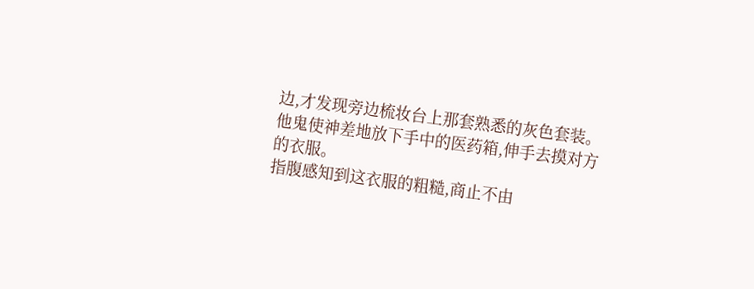边,才发现旁边梳妆台上那套熟悉的灰色套装。
他鬼使神差地放下手中的医药箱,伸手去摸对方的衣服。
指腹感知到这衣服的粗糙,商止不由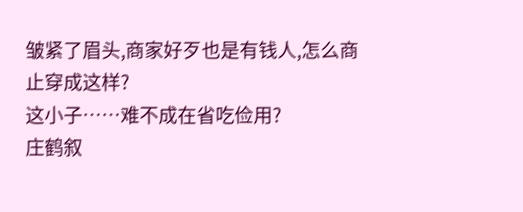皱紧了眉头,商家好歹也是有钱人,怎么商止穿成这样?
这小子……难不成在省吃俭用?
庄鹤叙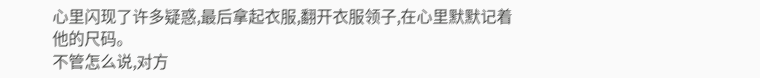心里闪现了许多疑惑,最后拿起衣服,翻开衣服领子,在心里默默记着他的尺码。
不管怎么说,对方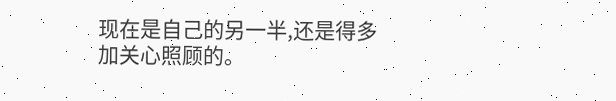现在是自己的另一半,还是得多加关心照顾的。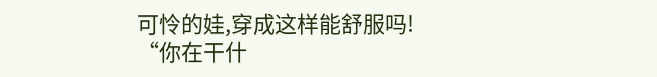可怜的娃,穿成这样能舒服吗!
“你在干什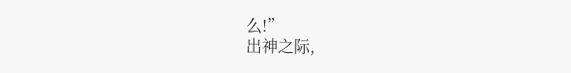么!”
出神之际,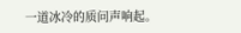一道冰冷的质问声响起。